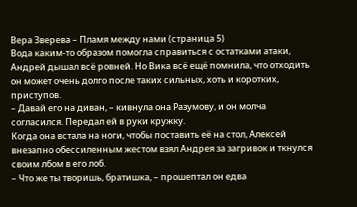Вера Зверева – Пламя между нами (страница 5)
Вода каким-то образом помогла справиться с остатками атаки, Андрей дышал всё ровней. Но Вика всё ещё помнила, что отходить он может очень долго после таких сильных, хоть и коротких, приступов.
– Давай его на диван, – кивнула она Разумову, и он молча согласился. Передал ей в руки кружку.
Когда она встала на ноги, чтобы поставить её на стол, Алексей внезапно обессиленным жестом взял Андрея за загривок и ткнулся своим лбом в его лоб.
– Что же ты творишь, братишка, – прошептал он едва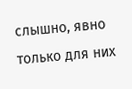слышно, явно только для них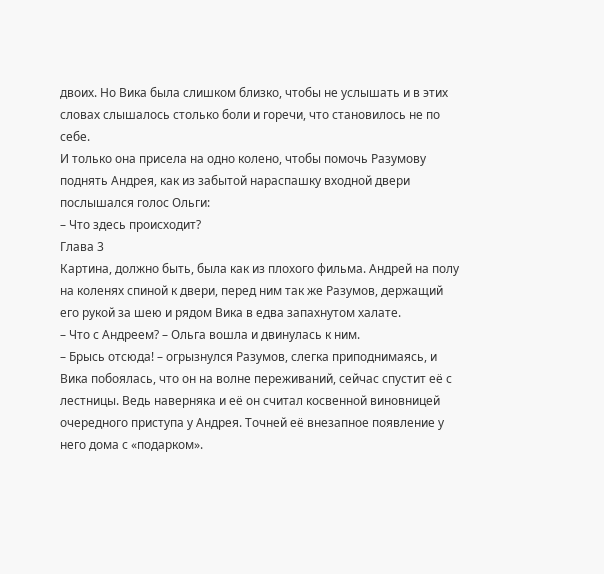двоих. Но Вика была слишком близко, чтобы не услышать и в этих словах слышалось столько боли и горечи, что становилось не по себе.
И только она присела на одно колено, чтобы помочь Разумову поднять Андрея, как из забытой нараспашку входной двери послышался голос Ольги:
– Что здесь происходит?
Глава 3
Картина, должно быть, была как из плохого фильма. Андрей на полу на коленях спиной к двери, перед ним так же Разумов, держащий его рукой за шею и рядом Вика в едва запахнутом халате.
– Что с Андреем? – Ольга вошла и двинулась к ним.
– Брысь отсюда! – огрызнулся Разумов, слегка приподнимаясь, и Вика побоялась, что он на волне переживаний, сейчас спустит её с лестницы. Ведь наверняка и её он считал косвенной виновницей очередного приступа у Андрея. Точней её внезапное появление у него дома с «подарком».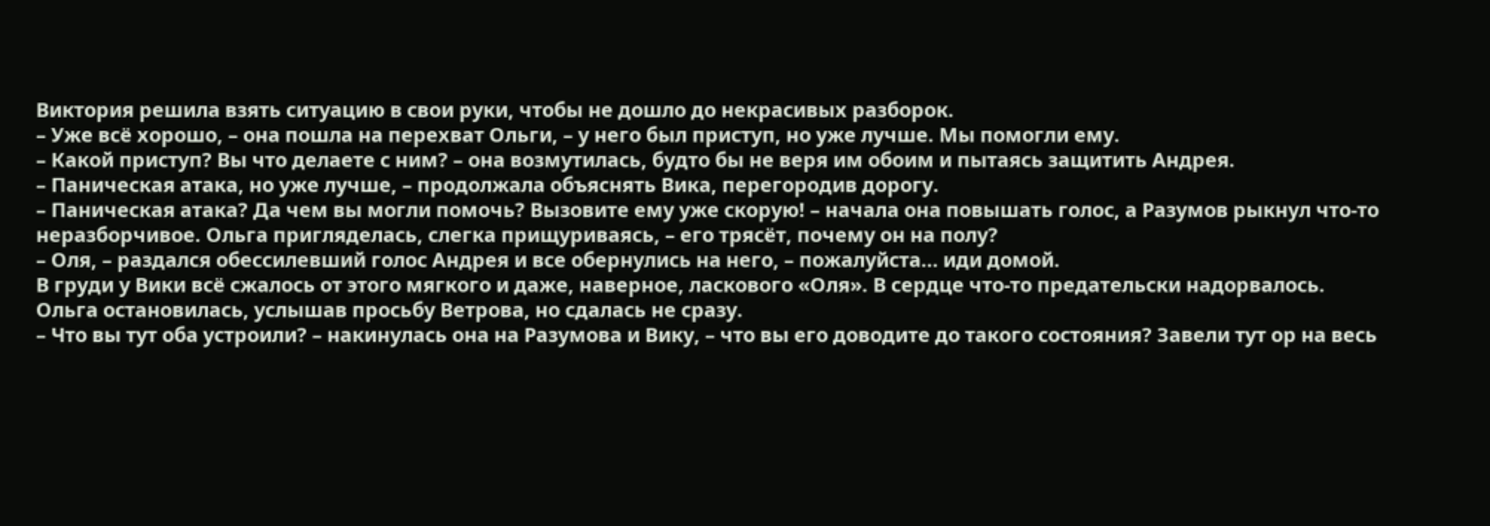Виктория решила взять ситуацию в свои руки, чтобы не дошло до некрасивых разборок.
– Уже всё хорошо, – она пошла на перехват Ольги, – у него был приступ, но уже лучше. Мы помогли ему.
– Какой приступ? Вы что делаете с ним? – она возмутилась, будто бы не веря им обоим и пытаясь защитить Андрея.
– Паническая атака, но уже лучше, – продолжала объяснять Вика, перегородив дорогу.
– Паническая атака? Да чем вы могли помочь? Вызовите ему уже скорую! – начала она повышать голос, а Разумов рыкнул что-то неразборчивое. Ольга пригляделась, слегка прищуриваясь, – его трясёт, почему он на полу?
– Оля, – раздался обессилевший голос Андрея и все обернулись на него, – пожалуйста… иди домой.
В груди у Вики всё сжалось от этого мягкого и даже, наверное, ласкового «Оля». В сердце что-то предательски надорвалось.
Ольга остановилась, услышав просьбу Ветрова, но сдалась не сразу.
– Что вы тут оба устроили? – накинулась она на Разумова и Вику, – что вы его доводите до такого состояния? Завели тут ор на весь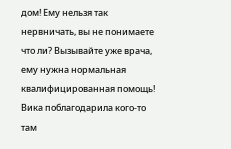дом! Ему нельзя так нервничать, вы не понимаете что ли? Вызывайте уже врача, ему нужна нормальная квалифицированная помощь!
Вика поблагодарила кого-то там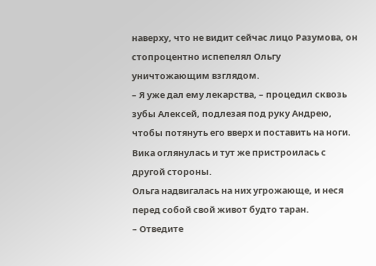наверху, что не видит сейчас лицо Разумова, он стопроцентно испепелял Ольгу уничтожающим взглядом.
– Я уже дал ему лекарства, – процедил сквозь зубы Алексей, подлезая под руку Андрею, чтобы потянуть его вверх и поставить на ноги. Вика оглянулась и тут же пристроилась с другой стороны.
Ольга надвигалась на них угрожающе, и неся перед собой свой живот будто таран.
– Отведите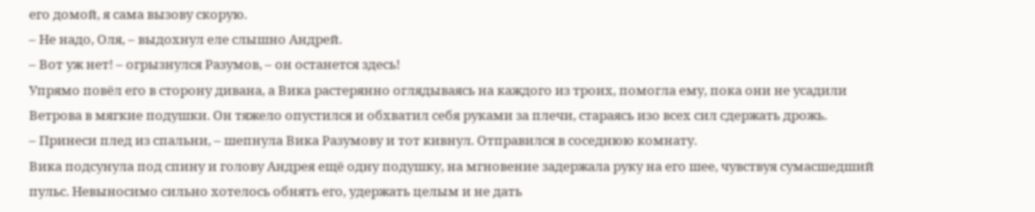его домой, я сама вызову скорую.
– Не надо, Оля, – выдохнул еле слышно Андрей.
– Вот уж нет! – огрызнулся Разумов, – он останется здесь!
Упрямо повёл его в сторону дивана, а Вика растерянно оглядываясь на каждого из троих, помогла ему, пока они не усадили Ветрова в мягкие подушки. Он тяжело опустился и обхватил себя руками за плечи, стараясь изо всех сил сдержать дрожь.
– Принеси плед из спальни, – шепнула Вика Разумову и тот кивнул. Отправился в соседнюю комнату.
Вика подсунула под спину и голову Андрея ещё одну подушку, на мгновение задержала руку на его шее, чувствуя сумасшедший пульс. Невыносимо сильно хотелось обнять его, удержать целым и не дать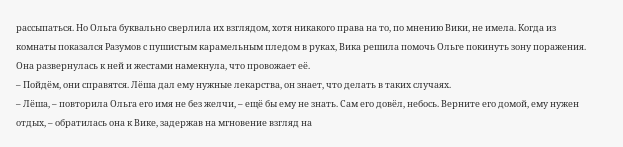рассыпаться. Но Ольга буквально сверлила их взглядом, хотя никакого права на то, по мнению Вики, не имела. Когда из комнаты показался Разумов с пушистым карамельным пледом в руках, Вика решила помочь Ольге покинуть зону поражения. Она развернулась к ней и жестами намекнула, что провожает её.
– Пойдём, они справятся. Лёша дал ему нужные лекарства, он знает, что делать в таких случаях.
– Лёша, – повторила Ольга его имя не без желчи, – ещё бы ему не знать. Сам его довёл, небось. Верните его домой, ему нужен отдых, – обратилась она к Вике, задержав на мгновение взгляд на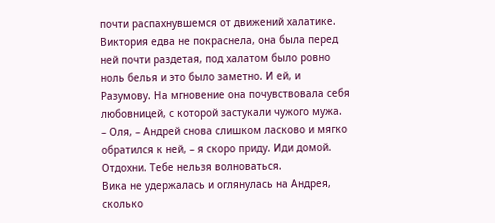почти распахнувшемся от движений халатике.
Виктория едва не покраснела, она была перед ней почти раздетая, под халатом было ровно ноль белья и это было заметно. И ей, и Разумову. На мгновение она почувствовала себя любовницей, с которой застукали чужого мужа.
– Оля, – Андрей снова слишком ласково и мягко обратился к ней, – я скоро приду. Иди домой. Отдохни. Тебе нельзя волноваться.
Вика не удержалась и оглянулась на Андрея, сколько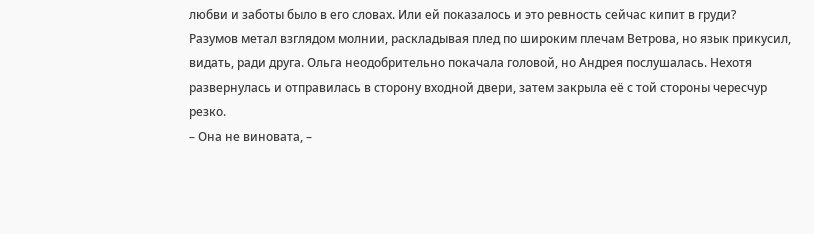любви и заботы было в его словах. Или ей показалось и это ревность сейчас кипит в груди?
Разумов метал взглядом молнии, раскладывая плед по широким плечам Ветрова, но язык прикусил, видать, ради друга. Ольга неодобрительно покачала головой, но Андрея послушалась. Нехотя развернулась и отправилась в сторону входной двери, затем закрыла её с той стороны чересчур резко.
– Она не виновата, –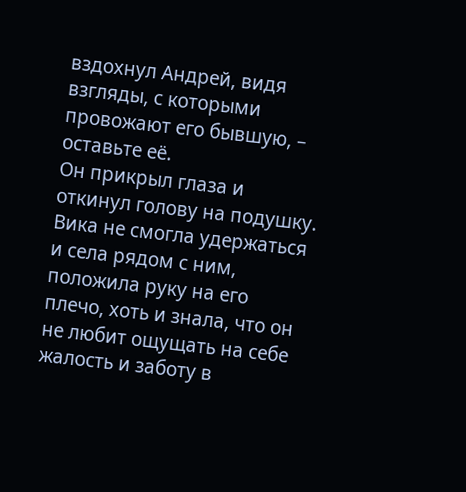вздохнул Андрей, видя взгляды, с которыми провожают его бывшую, – оставьте её.
Он прикрыл глаза и откинул голову на подушку. Вика не смогла удержаться и села рядом с ним, положила руку на его плечо, хоть и знала, что он не любит ощущать на себе жалость и заботу в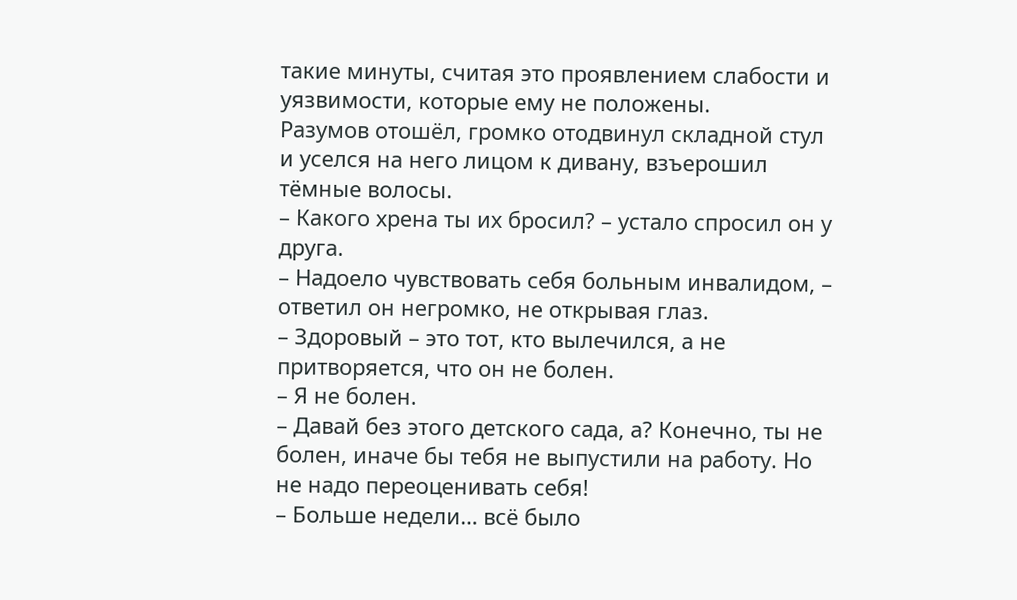такие минуты, считая это проявлением слабости и уязвимости, которые ему не положены.
Разумов отошёл, громко отодвинул складной стул и уселся на него лицом к дивану, взъерошил тёмные волосы.
– Какого хрена ты их бросил? – устало спросил он у друга.
– Надоело чувствовать себя больным инвалидом, – ответил он негромко, не открывая глаз.
– Здоровый – это тот, кто вылечился, а не притворяется, что он не болен.
– Я не болен.
– Давай без этого детского сада, а? Конечно, ты не болен, иначе бы тебя не выпустили на работу. Но не надо переоценивать себя!
– Больше недели… всё было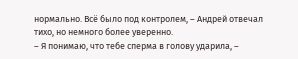нормально. Всё было под контролем, – Андрей отвечал тихо, но немного более уверенно.
– Я понимаю, что тебе сперма в голову ударила, –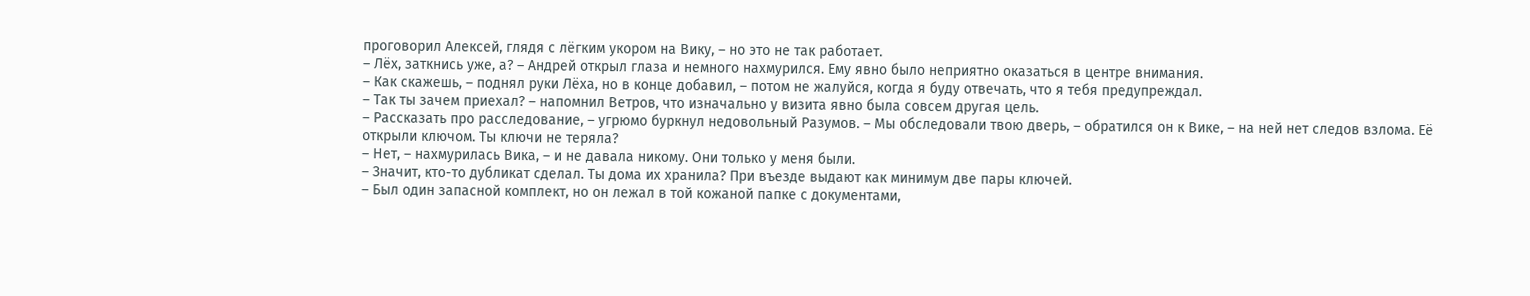проговорил Алексей, глядя с лёгким укором на Вику, – но это не так работает.
– Лёх, заткнись уже, а? – Андрей открыл глаза и немного нахмурился. Ему явно было неприятно оказаться в центре внимания.
– Как скажешь, – поднял руки Лёха, но в конце добавил, – потом не жалуйся, когда я буду отвечать, что я тебя предупреждал.
– Так ты зачем приехал? – напомнил Ветров, что изначально у визита явно была совсем другая цель.
– Рассказать про расследование, – угрюмо буркнул недовольный Разумов. – Мы обследовали твою дверь, – обратился он к Вике, – на ней нет следов взлома. Её открыли ключом. Ты ключи не теряла?
– Нет, – нахмурилась Вика, – и не давала никому. Они только у меня были.
– Значит, кто-то дубликат сделал. Ты дома их хранила? При въезде выдают как минимум две пары ключей.
– Был один запасной комплект, но он лежал в той кожаной папке с документами,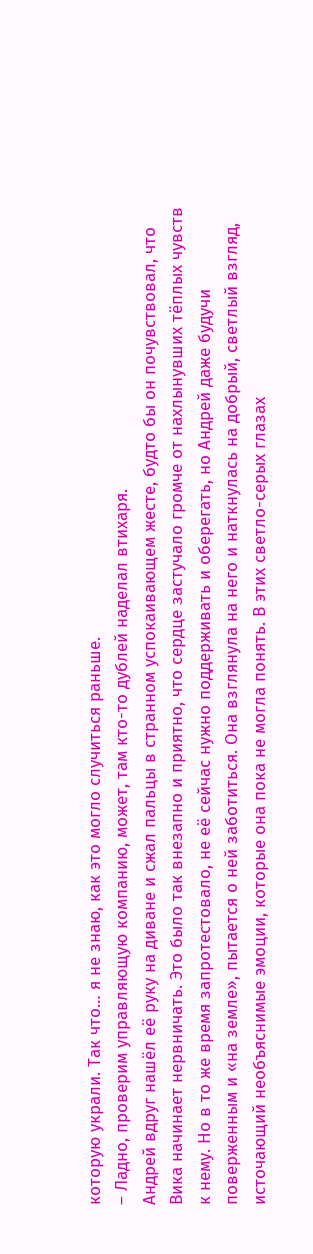которую украли. Так что… я не знаю, как это могло случиться раньше.
– Ладно, проверим управляющую компанию, может, там кто-то дублей наделал втихаря.
Андрей вдруг нашёл её руку на диване и сжал пальцы в странном успокаивающем жесте, будто бы он почувствовал, что Вика начинает нервничать. Это было так внезапно и приятно, что сердце застучало громче от нахлынувших тёплых чувств к нему. Но в то же время запротестовало, не её сейчас нужно поддерживать и оберегать, но Андрей даже будучи поверженным и «на земле», пытается о ней заботиться. Она взглянула на него и наткнулась на добрый, светлый взгляд, источающий необъяснимые эмоции, которые она пока не могла понять. В этих светло-серых глазах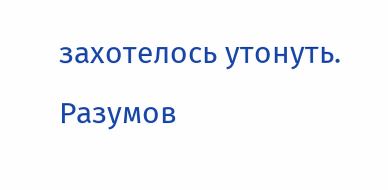захотелось утонуть.
Разумов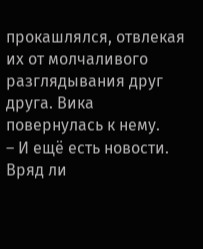прокашлялся, отвлекая их от молчаливого разглядывания друг друга. Вика повернулась к нему.
– И ещё есть новости. Вряд ли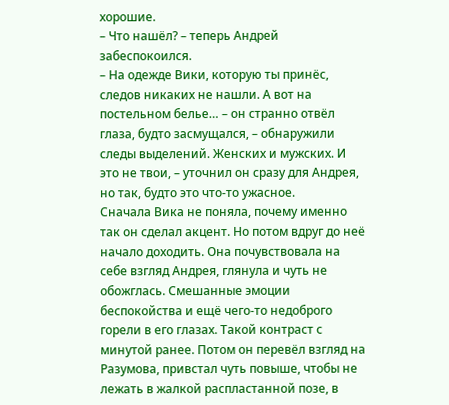хорошие.
– Что нашёл? – теперь Андрей забеспокоился.
– На одежде Вики, которую ты принёс, следов никаких не нашли. А вот на постельном белье… – он странно отвёл глаза, будто засмущался, – обнаружили следы выделений. Женских и мужских. И это не твои, – уточнил он сразу для Андрея, но так, будто это что-то ужасное.
Сначала Вика не поняла, почему именно так он сделал акцент. Но потом вдруг до неё начало доходить. Она почувствовала на себе взгляд Андрея, глянула и чуть не обожглась. Смешанные эмоции беспокойства и ещё чего-то недоброго горели в его глазах. Такой контраст с минутой ранее. Потом он перевёл взгляд на Разумова, привстал чуть повыше, чтобы не лежать в жалкой распластанной позе, в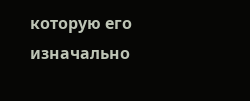которую его изначально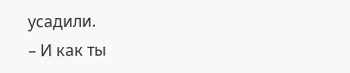усадили.
– И как ты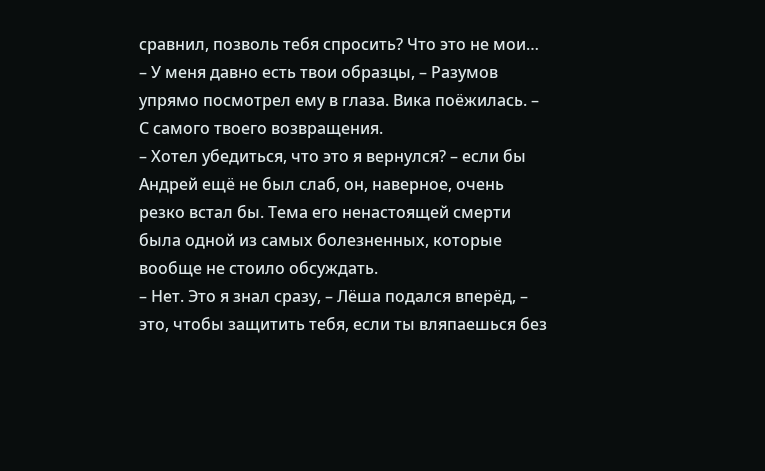сравнил, позволь тебя спросить? Что это не мои…
– У меня давно есть твои образцы, – Разумов упрямо посмотрел ему в глаза. Вика поёжилась. – С самого твоего возвращения.
– Хотел убедиться, что это я вернулся? – если бы Андрей ещё не был слаб, он, наверное, очень резко встал бы. Тема его ненастоящей смерти была одной из самых болезненных, которые вообще не стоило обсуждать.
– Нет. Это я знал сразу, – Лёша подался вперёд, – это, чтобы защитить тебя, если ты вляпаешься без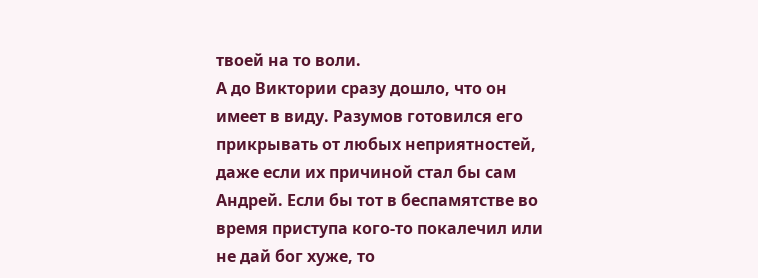твоей на то воли.
А до Виктории сразу дошло, что он имеет в виду. Разумов готовился его прикрывать от любых неприятностей, даже если их причиной стал бы сам Андрей. Если бы тот в беспамятстве во время приступа кого-то покалечил или не дай бог хуже, то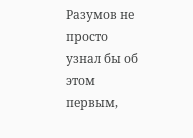Разумов не просто узнал бы об этом первым,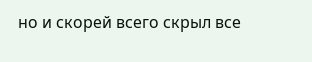но и скорей всего скрыл все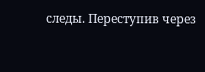следы. Переступив через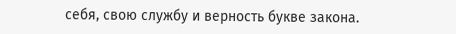себя, свою службу и верность букве закона.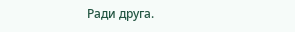Ради друга.